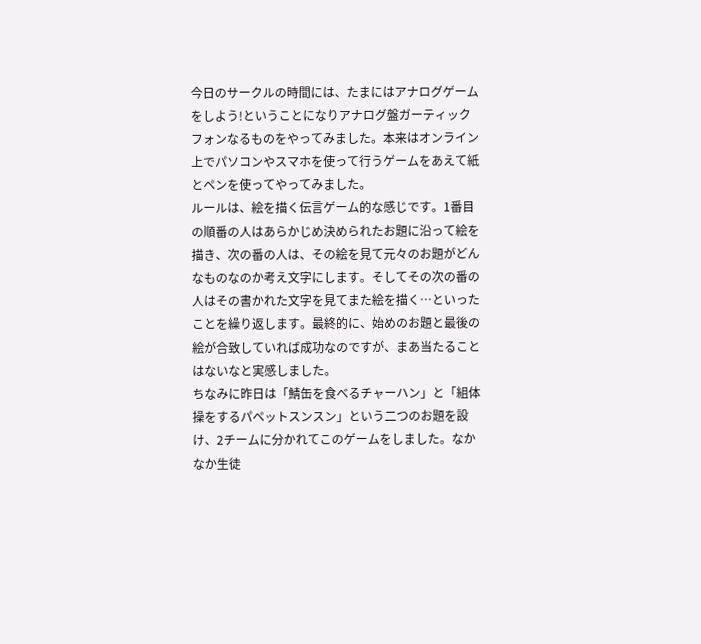今日のサークルの時間には、たまにはアナログゲームをしよう!ということになりアナログ盤ガーティックフォンなるものをやってみました。本来はオンライン上でパソコンやスマホを使って行うゲームをあえて紙とペンを使ってやってみました。
ルールは、絵を描く伝言ゲーム的な感じです。1番目の順番の人はあらかじめ決められたお題に沿って絵を描き、次の番の人は、その絵を見て元々のお題がどんなものなのか考え文字にします。そしてその次の番の人はその書かれた文字を見てまた絵を描く…といったことを繰り返します。最終的に、始めのお題と最後の絵が合致していれば成功なのですが、まあ当たることはないなと実感しました。
ちなみに昨日は「鯖缶を食べるチャーハン」と「組体操をするパペットスンスン」という二つのお題を設け、2チームに分かれてこのゲームをしました。なかなか生徒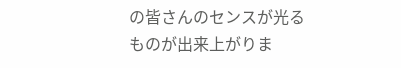の皆さんのセンスが光るものが出来上がりま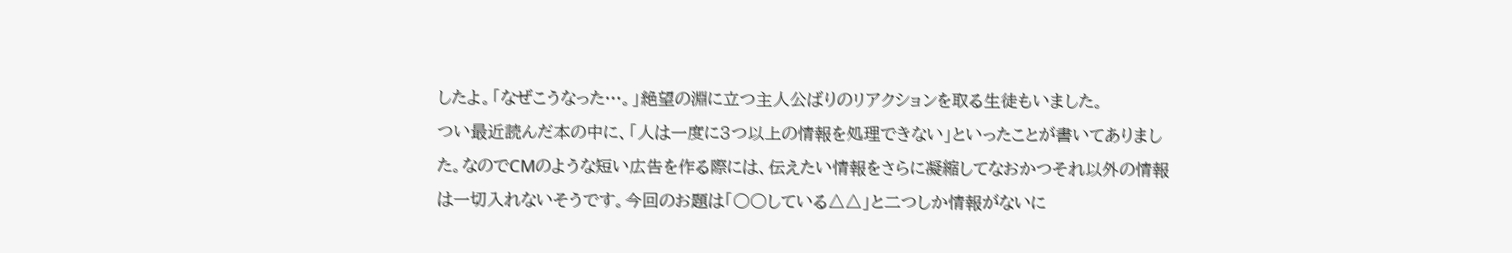したよ。「なぜこうなった…。」絶望の淵に立つ主人公ばりのリアクションを取る生徒もいました。
つい最近読んだ本の中に、「人は一度に3つ以上の情報を処理できない」といったことが書いてありました。なのでCMのような短い広告を作る際には、伝えたい情報をさらに凝縮してなおかつそれ以外の情報は一切入れないそうです。今回のお題は「○○している△△」と二つしか情報がないに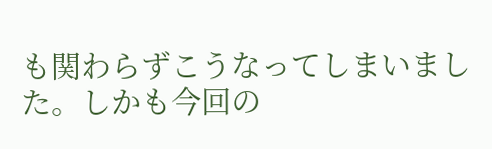も関わらずこうなってしまいました。しかも今回の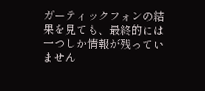ガーティックフォンの結果を見ても、最終的には一つしか情報が残っていません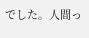でした。人間っ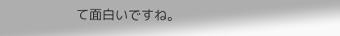て面白いですね。